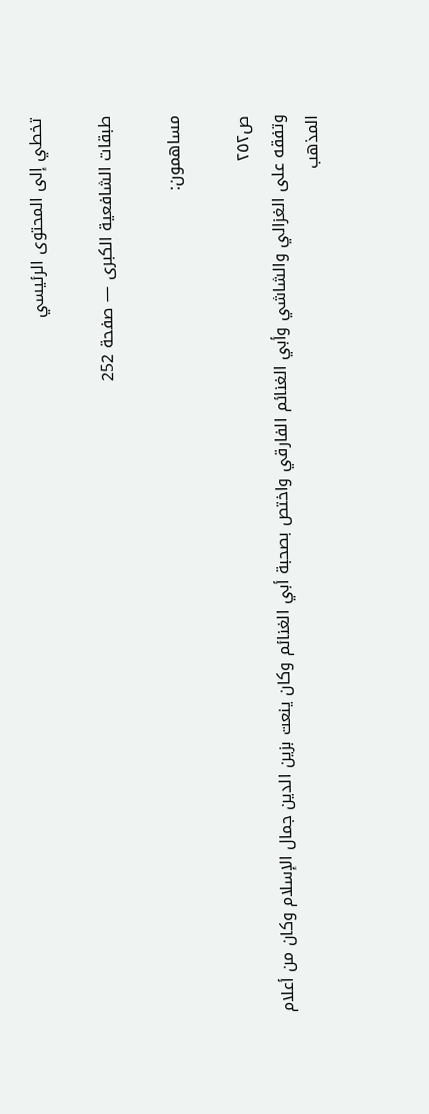تخطي إلى المحتوى الرئيسي

طبقات الشافعية الكبرى — صفحة 252

مساهمون:

ص٢٥٢
وتفقه على الغزالي والشاشي وأبي الغنائم الفارقي واختص بصحبة أبي الغنائم وكان ينعت بزين الدين جمال الإسلام وكان من أعلام المذهب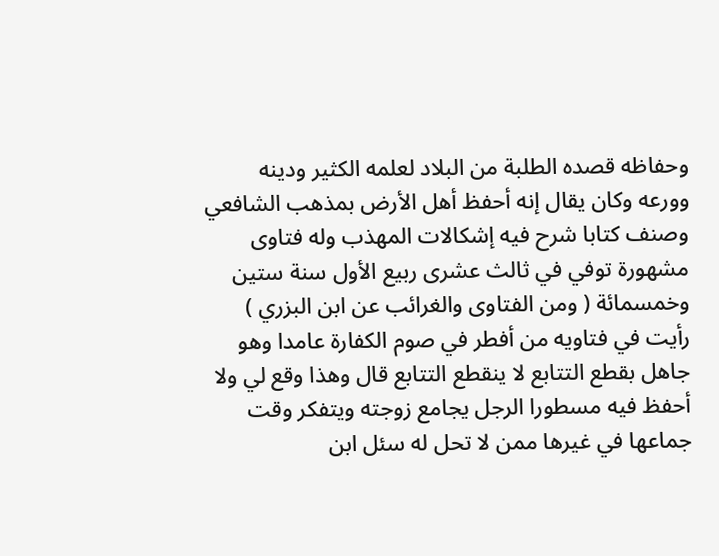وحفاظه قصده الطلبة من البلاد لعلمه الكثير ودينه وورعه وكان يقال إنه أحفظ أهل الأرض بمذهب الشافعي وصنف كتابا شرح فيه إشكالات المهذب وله فتاوى مشهورة توفي في ثالث عشرى ربيع الأول سنة ستين وخمسمائة ( ومن الفتاوى والغرائب عن ابن البزري ) رأيت في فتاويه من أفطر في صوم الكفارة عامدا وهو جاهل بقطع التتابع لا ينقطع التتابع قال وهذا وقع لي ولا أحفظ فيه مسطورا الرجل يجامع زوجته ويتفكر وقت جماعها في غيرها ممن لا تحل له سئل ابن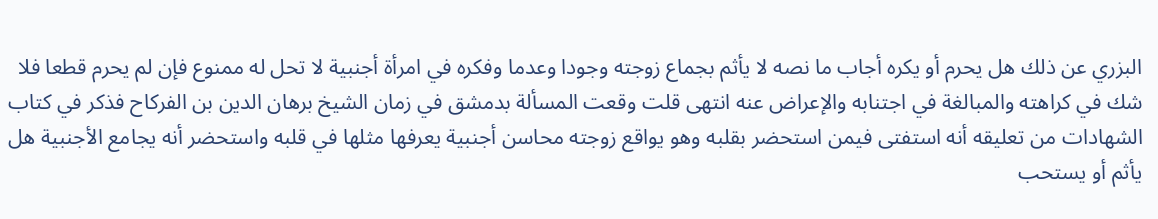البزري عن ذلك هل يحرم أو يكره أجاب ما نصه لا يأثم بجماع زوجته وجودا وعدما وفكره في امرأة أجنبية لا تحل له ممنوع فإن لم يحرم قطعا فلا شك في كراهته والمبالغة في اجتنابه والإعراض عنه انتهى قلت وقعت المسألة بدمشق في زمان الشيخ برهان الدين بن الفركاح فذكر في كتاب الشهادات من تعليقه أنه استفتى فيمن استحضر بقلبه وهو يواقع زوجته محاسن أجنبية يعرفها مثلها في قلبه واستحضر أنه يجامع الأجنبية هل يأثم أو يستحب